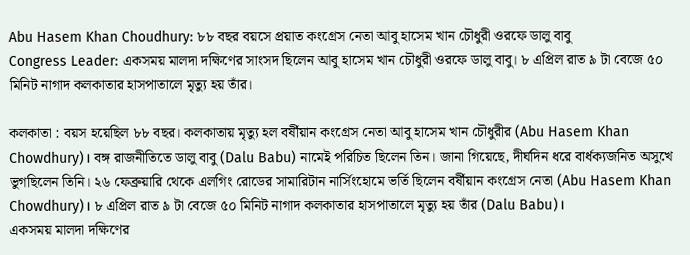Abu Hasem Khan Choudhury: ৮৮ বছর বয়সে প্রয়াত কংগ্রেস নেতা আবু হাসেম খান চৌধুরী ওরফে ডালু বাবু
Congress Leader: একসময় মালদা দক্ষিণের সাংসদ ছিলেন আবু হাসেম খান চৌধুরী ওরফে ডালু বাবু। ৮ এপ্রিল রাত ৯ টা বেজে ৫০ মিনিট নাগাদ কলকাতার হাসপাতালে মৃত্যু হয় তাঁর।

কলকাতা : বয়স হয়েছিল ৮৮ বছর। কলকাতায় মৃত্যু হল বর্ষীয়ান কংগ্রেস নেতা আবু হাসেম খান চৌধুরীর (Abu Hasem Khan Chowdhury)। বঙ্গ রাজনীতিতে ডালু বাবু (Dalu Babu) নামেই পরিচিত ছিলেন তিন। জানা গিয়েছে, দীর্ঘদিন ধরে বার্ধক্যজনিত অসুখে ভুগছিলেন তিনি। ২৬ ফেব্রুয়ারি থেকে এলগিং রোডের সামারিটান নার্সিংহোমে ভর্তি ছিলেন বর্ষীয়ান কংগ্রেস নেতা (Abu Hasem Khan Chowdhury)। ৮ এপ্রিল রাত ৯ টা বেজে ৫০ মিনিট নাগাদ কলকাতার হাসপাতালে মৃত্যু হয় তাঁর (Dalu Babu)।
একসময় মালদা দক্ষিণের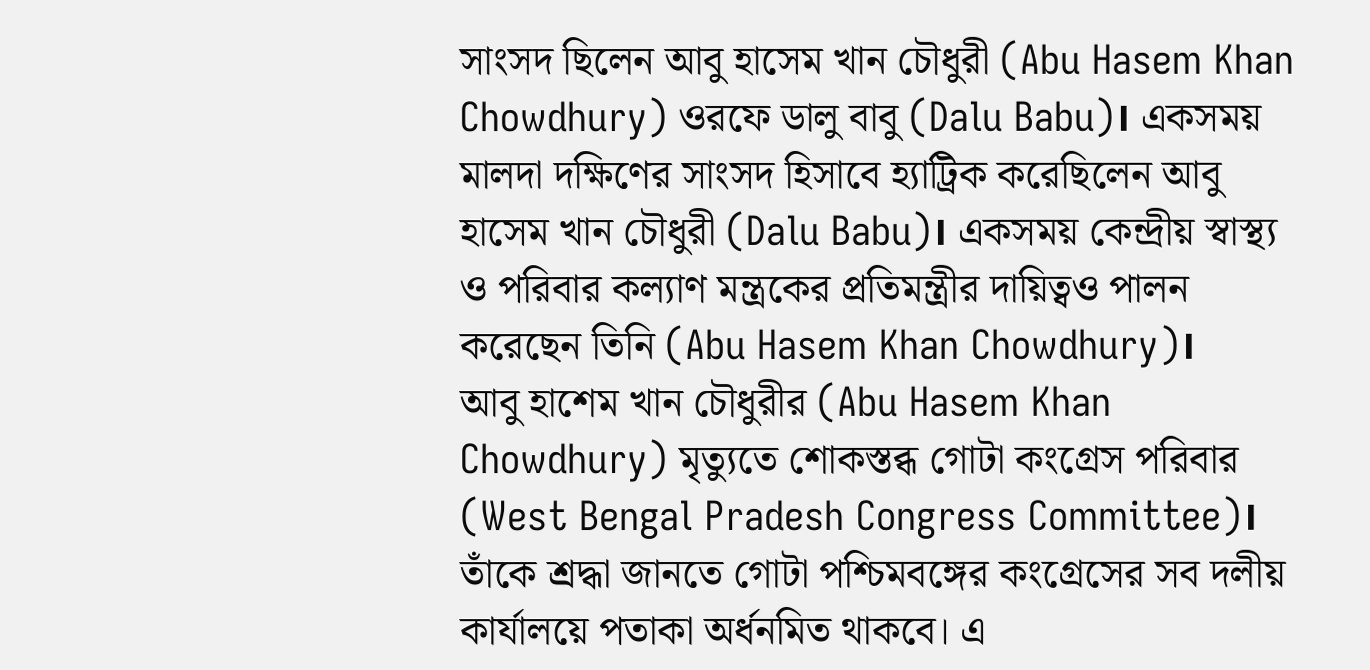সাংসদ ছিলেন আবু হাসেম খান চৌধুরী (Abu Hasem Khan Chowdhury) ওরফে ডালু বাবু (Dalu Babu)। একসময় মালদা দক্ষিণের সাংসদ হিসাবে হ্যাট্রিক করেছিলেন আবু হাসেম খান চৌধুরী (Dalu Babu)। একসময় কেন্দ্রীয় স্বাস্থ্য ও পরিবার কল্যাণ মন্ত্রকের প্রতিমন্ত্রীর দায়িত্বও পালন করেছেন তিনি (Abu Hasem Khan Chowdhury)।
আবু হাশেম খান চৌধুরীর (Abu Hasem Khan Chowdhury) মৃত্যুতে শোকস্তব্ধ গোটা কংগ্রেস পরিবার (West Bengal Pradesh Congress Committee)। তাঁকে শ্রদ্ধা জানতে গোটা পশ্চিমবঙ্গের কংগ্রেসের সব দলীয় কার্যালয়ে পতাকা অর্ধনমিত থাকবে। এ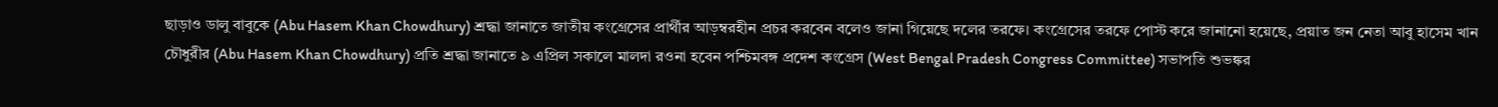ছাড়াও ডালু বাবুকে (Abu Hasem Khan Chowdhury) শ্রদ্ধা জানাতে জাতীয় কংগ্রেসের প্রার্থীর আড়ম্বরহীন প্রচর করবেন বলেও জানা গিয়েছে দলের তরফে। কংগ্রেসের তরফে পোস্ট করে জানানো হয়েছে, প্রয়াত জন নেতা আবু হাসেম খান চৌধুরীর (Abu Hasem Khan Chowdhury) প্রতি শ্রদ্ধা জানাতে ৯ এপ্রিল সকালে মালদা রওনা হবেন পশ্চিমবঙ্গ প্রদেশ কংগ্রেস (West Bengal Pradesh Congress Committee) সভাপতি শুভঙ্কর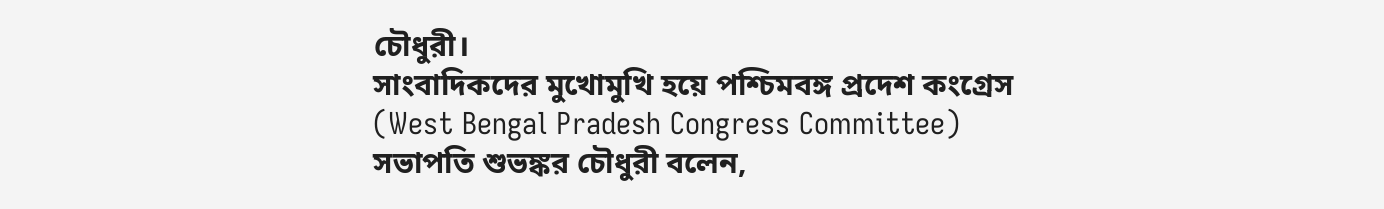চৌধুরী।
সাংবাদিকদের মুখোমুখি হয়ে পশ্চিমবঙ্গ প্রদেশ কংগ্রেস (West Bengal Pradesh Congress Committee) সভাপতি শুভঙ্কর চৌধুরী বলেন,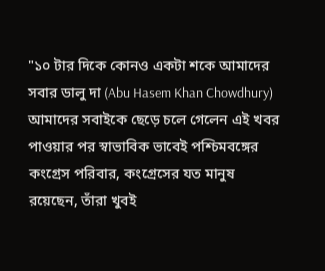"১০ টার দিকে কোনও একটা শকে আমাদের সবার ডালু দা (Abu Hasem Khan Chowdhury) আমাদের সবাইকে ছেড়ে চলে গেলেন এই খবর পাওয়ার পর স্বাভাবিক ভাবেই পশ্চিমবঙ্গের কংগ্রেস পরিবার, কংগ্রেসের যত মানুষ রয়েছেন, তাঁরা খুবই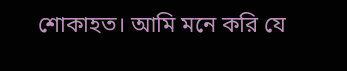শোকাহত। আমি মনে করি যে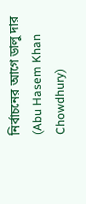নির্বাচনের আগে ডালু দার (Abu Hasem Khan Chowdhury)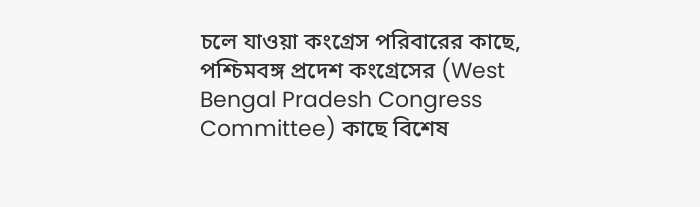চলে যাওয়া কংগ্রেস পরিবারের কাছে, পশ্চিমবঙ্গ প্রদেশ কংগ্রেসের (West Bengal Pradesh Congress Committee) কাছে বিশেষ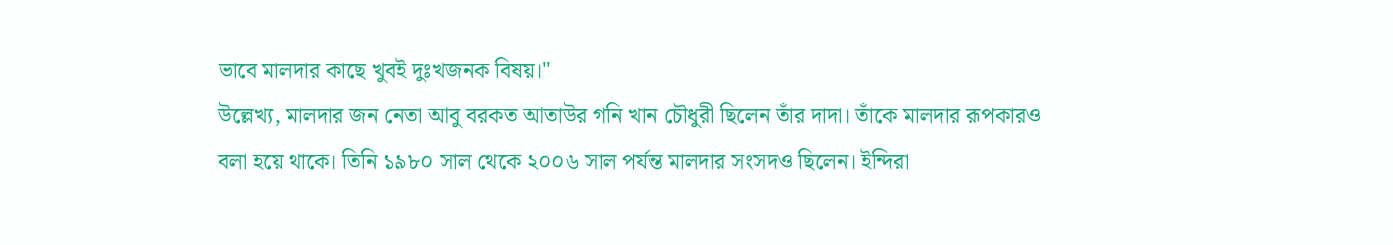ভাবে মালদার কাছে খুবই দুঃখজনক বিষয়।"
উল্লেখ্য, মালদার জন নেতা আবু বরকত আতাউর গনি খান চৌধুরী ছিলেন তাঁর দাদা। তাঁকে মালদার রূপকারও বলা হয়ে থাকে। তিনি ১৯৮০ সাল থেকে ২০০৬ সাল পর্যন্ত মালদার সংসদও ছিলেন। ইন্দিরা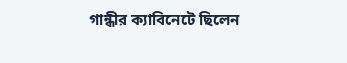গান্ধীর ক্যাবিনেটে ছিলেন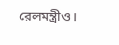রেলমন্ত্রীও।